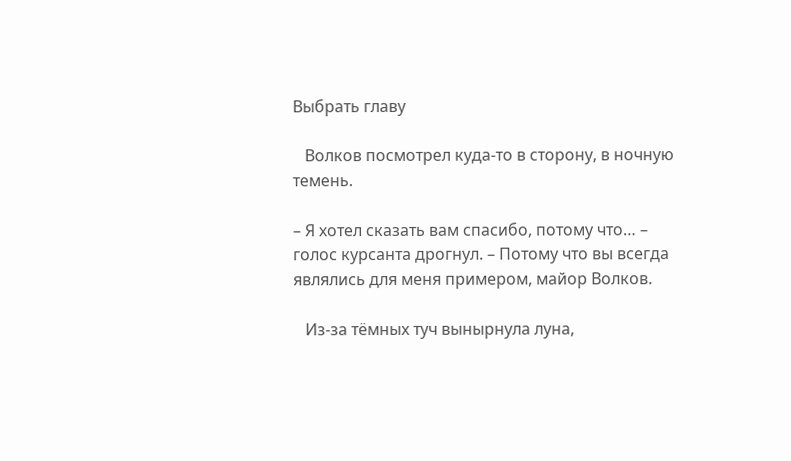Выбрать главу

   Волков посмотрел куда-то в сторону, в ночную темень.

– Я хотел сказать вам спасибо, потому что… – голос курсанта дрогнул. – Потому что вы всегда являлись для меня примером, майор Волков.

   Из-за тёмных туч вынырнула луна,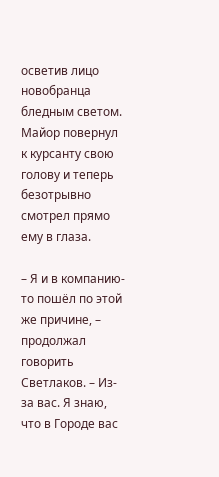осветив лицо новобранца бледным светом. Майор повернул к курсанту свою голову и теперь безотрывно смотрел прямо ему в глаза.

– Я и в компанию-то пошёл по этой же причине, – продолжал говорить Светлаков. – Из-за вас. Я знаю, что в Городе вас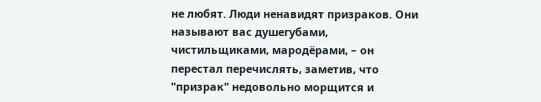не любят. Люди ненавидят призраков. Они называют вас душегубами, чистильщиками, мародёрами, – он перестал перечислять, заметив, что "призрак" недовольно морщится и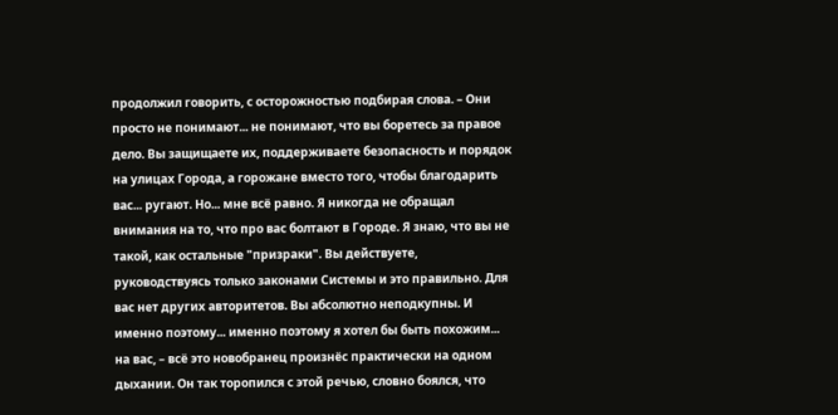продолжил говорить, с осторожностью подбирая слова. – Они просто не понимают... не понимают, что вы боретесь за правое дело. Вы защищаете их, поддерживаете безопасность и порядок на улицах Города, а горожане вместо того, чтобы благодарить вас... ругают. Но... мне всё равно. Я никогда не обращал внимания на то, что про вас болтают в Городе. Я знаю, что вы не такой, как остальные "призраки". Вы действуете, руководствуясь только законами Системы и это правильно. Для вас нет других авторитетов. Вы абсолютно неподкупны. И именно поэтому... именно поэтому я хотел бы быть похожим... на вас, – всё это новобранец произнёс практически на одном дыхании. Он так торопился с этой речью, словно боялся, что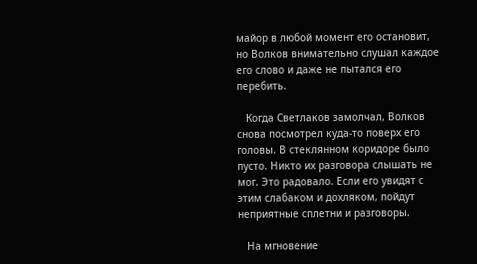майор в любой момент его остановит, но Волков внимательно слушал каждое его слово и даже не пытался его перебить.

   Когда Светлаков замолчал, Волков снова посмотрел куда-то поверх его головы. В стеклянном коридоре было пусто. Никто их разговора слышать не мог. Это радовало. Если его увидят с этим слабаком и дохляком, пойдут неприятные сплетни и разговоры.

   На мгновение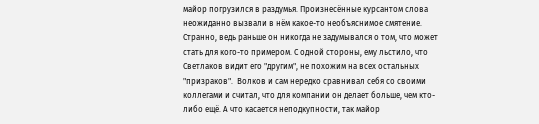майор погрузился в раздумья. Произнесённые курсантом слова неожиданно вызвали в нём какое-то необъяснимое смятение. Странно, ведь раньше он никогда не задумывался о том, что может стать для кого-то примером. С одной стороны, ему льстило, что Светлаков видит его "другим", не похожим на всех остальных "призраков".  Волков и сам нередко сравнивал себя со своими коллегами и считал, что для компании он делает больше, чем кто-либо ещё. А что касается неподкупности, так майор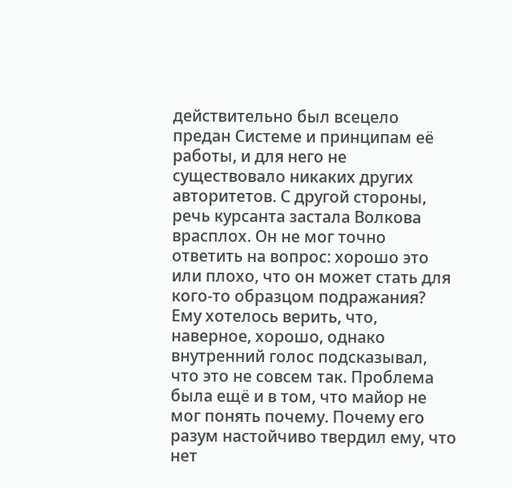действительно был всецело предан Системе и принципам её работы, и для него не существовало никаких других авторитетов. С другой стороны, речь курсанта застала Волкова врасплох. Он не мог точно ответить на вопрос: хорошо это или плохо, что он может стать для кого-то образцом подражания? Ему хотелось верить, что, наверное, хорошо, однако внутренний голос подсказывал, что это не совсем так. Проблема была ещё и в том, что майор не мог понять почему. Почему его разум настойчиво твердил ему, что нет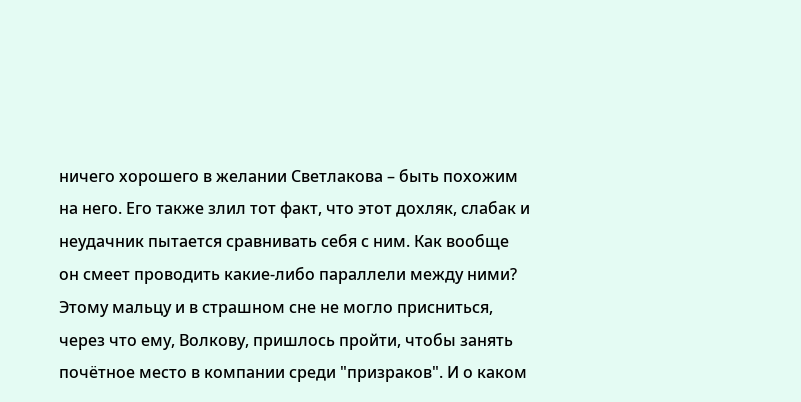ничего хорошего в желании Светлакова – быть похожим на него. Его также злил тот факт, что этот дохляк, слабак и неудачник пытается сравнивать себя с ним. Как вообще он смеет проводить какие-либо параллели между ними? Этому мальцу и в страшном сне не могло присниться, через что ему, Волкову, пришлось пройти, чтобы занять почётное место в компании среди "призраков". И о каком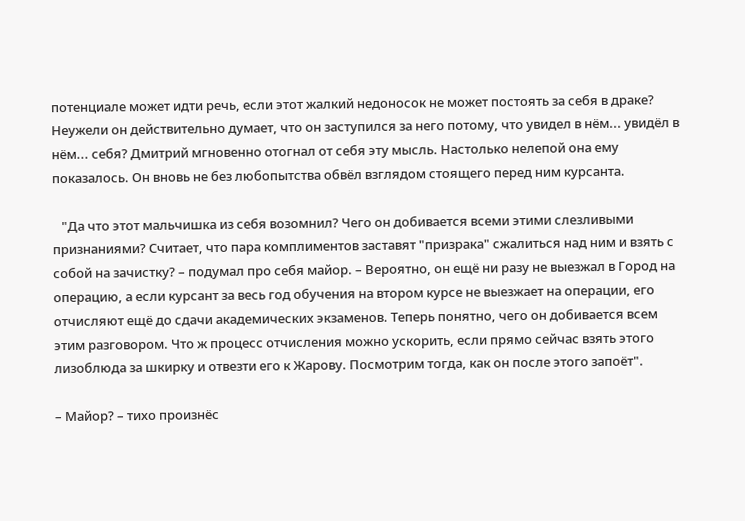потенциале может идти речь, если этот жалкий недоносок не может постоять за себя в драке? Неужели он действительно думает, что он заступился за него потому, что увидел в нём... увидёл в нём... себя? Дмитрий мгновенно отогнал от себя эту мысль. Настолько нелепой она ему показалось. Он вновь не без любопытства обвёл взглядом стоящего перед ним курсанта.

   "Да что этот мальчишка из себя возомнил? Чего он добивается всеми этими слезливыми признаниями? Считает, что пара комплиментов заставят "призрака" сжалиться над ним и взять с собой на зачистку? – подумал про себя майор. – Вероятно, он ещё ни разу не выезжал в Город на операцию, а если курсант за весь год обучения на втором курсе не выезжает на операции, его отчисляют ещё до сдачи академических экзаменов. Теперь понятно, чего он добивается всем этим разговором. Что ж процесс отчисления можно ускорить, если прямо сейчас взять этого лизоблюда за шкирку и отвезти его к Жарову. Посмотрим тогда, как он после этого запоёт".

– Майор? – тихо произнёс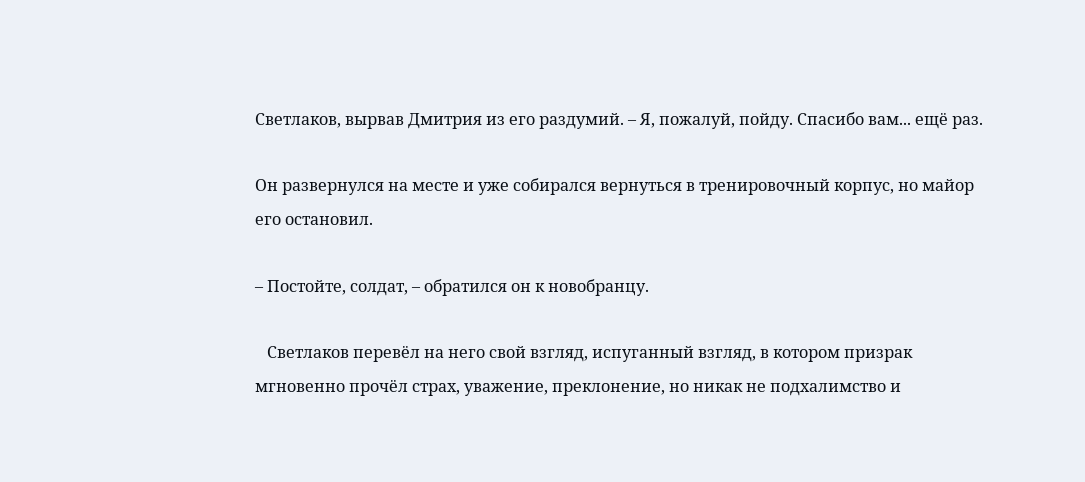Светлаков, вырвав Дмитрия из его раздумий. – Я, пожалуй, пойду. Спасибо вам... ещё раз.

Он развернулся на месте и уже собирался вернуться в тренировочный корпус, но майор его остановил.

– Постойте, солдат, – обратился он к новобранцу.

   Светлаков перевёл на него свой взгляд, испуганный взгляд, в котором призрак мгновенно прочёл страх, уважение, преклонение, но никак не подхалимство и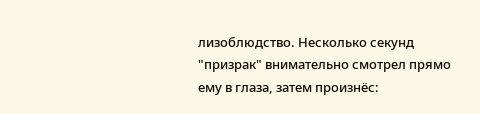лизоблюдство. Несколько секунд "призрак" внимательно смотрел прямо ему в глаза, затем произнёс: